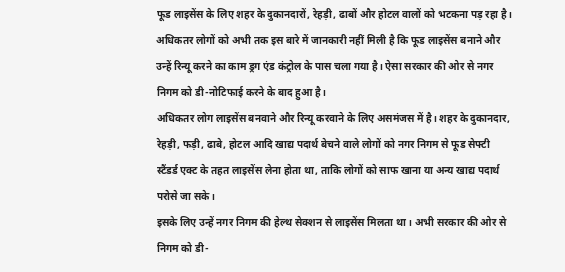फूड लाइसेंस के लिए शहर के दुकानदारों, रेहड़ी, ढाबों और होटल वालों को भटकना पड़ रहा है। अधिकतर लोगों को अभी तक इस बारे में जानकारी नहीं मिली है कि फूड लाइसेंस बनाने और उन्हें रिन्यू करने का काम ड्रग एंड कंट्रोल के पास चला गया है। ऐसा सरकार की ओर से नगर निगम को डी-नोटिफाई करने के बाद हुआ है।
अधिकतर लोग लाइसेंस बनवाने और रिन्यू करवाने के लिए असमंजस में है। शहर के दुकानदार, रेहड़ी, फड़ी, ढाबे, होटल आदि खाद्य पदार्थ बेचने वाले लोगों को नगर निगम से फूड सेफ्टी स्टैंडर्ड एक्ट के तहत लाइसेंस लेना होता था, ताकि लोगों को साफ खाना या अन्य खाद्य पदार्थ परोसे जा सके।
इसके लिए उन्हें नगर निगम की हेल्थ सेक्शन से लाइसेंस मिलता था। अभी सरकार की ओर से निगम को डी-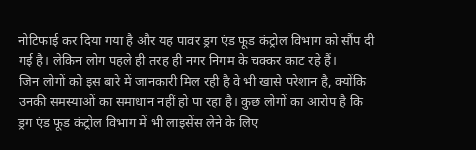नोटिफाई कर दिया गया है और यह पावर ड्रग एंड फूड कंट्रोल विभाग को सौंप दी गई है। लेकिन लोग पहले ही तरह ही नगर निगम के चक्कर काट रहे हैं।
जिन लोगों को इस बारे में जानकारी मिल रही है वे भी खासे परेशान है, क्योंकि उनकी समस्याओं का समाधान नहीं हो पा रहा है। कुछ लोगों का आरोप है कि ड्रग एंड फूड कंट्रोल विभाग में भी लाइसेंस लेने के लिए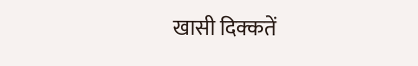खासी दिक्कतें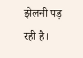झेलनी पड़ रही है।